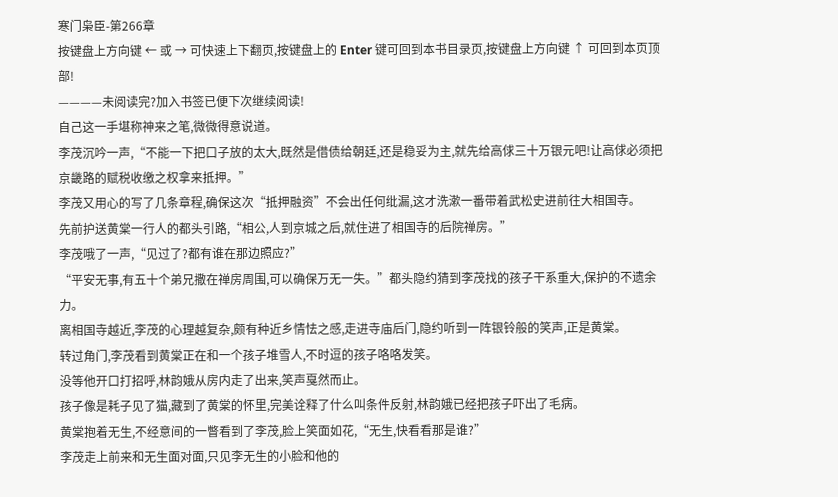寒门枭臣-第266章
按键盘上方向键 ← 或 → 可快速上下翻页,按键盘上的 Enter 键可回到本书目录页,按键盘上方向键 ↑ 可回到本页顶部!
————未阅读完?加入书签已便下次继续阅读!
自己这一手堪称神来之笔,微微得意说道。
李茂沉吟一声,“不能一下把口子放的太大,既然是借债给朝廷,还是稳妥为主,就先给高俅三十万银元吧!让高俅必须把京畿路的赋税收缴之权拿来抵押。”
李茂又用心的写了几条章程,确保这次“抵押融资”不会出任何纰漏,这才洗漱一番带着武松史进前往大相国寺。
先前护送黄棠一行人的都头引路,“相公,人到京城之后,就住进了相国寺的后院禅房。”
李茂哦了一声,“见过了?都有谁在那边照应?”
“平安无事,有五十个弟兄撒在禅房周围,可以确保万无一失。”都头隐约猜到李茂找的孩子干系重大,保护的不遗余力。
离相国寺越近,李茂的心理越复杂,颇有种近乡情怯之感,走进寺庙后门,隐约听到一阵银铃般的笑声,正是黄棠。
转过角门,李茂看到黄棠正在和一个孩子堆雪人,不时逗的孩子咯咯发笑。
没等他开口打招呼,林韵娥从房内走了出来,笑声戛然而止。
孩子像是耗子见了猫,藏到了黄棠的怀里,完美诠释了什么叫条件反射,林韵娥已经把孩子吓出了毛病。
黄棠抱着无生,不经意间的一瞥看到了李茂,脸上笑面如花,“无生,快看看那是谁?”
李茂走上前来和无生面对面,只见李无生的小脸和他的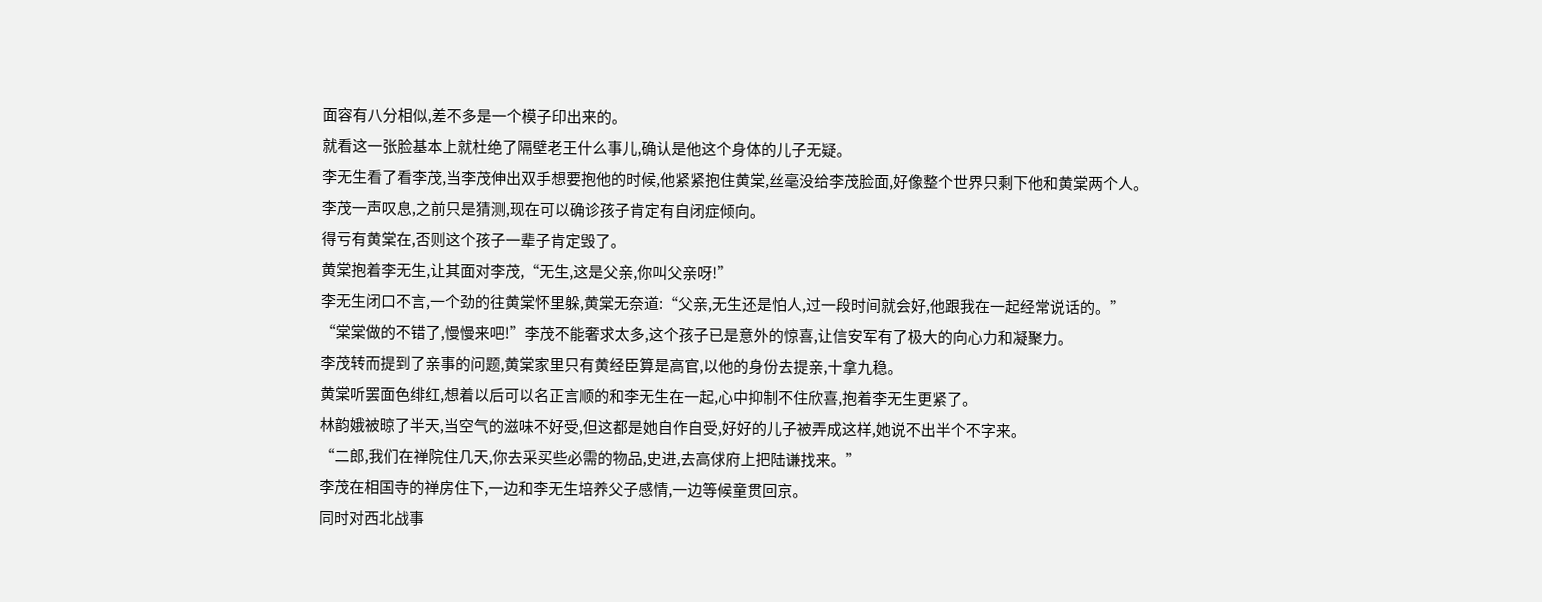面容有八分相似,差不多是一个模子印出来的。
就看这一张脸基本上就杜绝了隔壁老王什么事儿,确认是他这个身体的儿子无疑。
李无生看了看李茂,当李茂伸出双手想要抱他的时候,他紧紧抱住黄棠,丝毫没给李茂脸面,好像整个世界只剩下他和黄棠两个人。
李茂一声叹息,之前只是猜测,现在可以确诊孩子肯定有自闭症倾向。
得亏有黄棠在,否则这个孩子一辈子肯定毁了。
黄棠抱着李无生,让其面对李茂,“无生,这是父亲,你叫父亲呀!”
李无生闭口不言,一个劲的往黄棠怀里躲,黄棠无奈道:“父亲,无生还是怕人,过一段时间就会好,他跟我在一起经常说话的。”
“棠棠做的不错了,慢慢来吧!”李茂不能奢求太多,这个孩子已是意外的惊喜,让信安军有了极大的向心力和凝聚力。
李茂转而提到了亲事的问题,黄棠家里只有黄经臣算是高官,以他的身份去提亲,十拿九稳。
黄棠听罢面色绯红,想着以后可以名正言顺的和李无生在一起,心中抑制不住欣喜,抱着李无生更紧了。
林韵娥被晾了半天,当空气的滋味不好受,但这都是她自作自受,好好的儿子被弄成这样,她说不出半个不字来。
“二郎,我们在禅院住几天,你去采买些必需的物品,史进,去高俅府上把陆谦找来。”
李茂在相国寺的禅房住下,一边和李无生培养父子感情,一边等候童贯回京。
同时对西北战事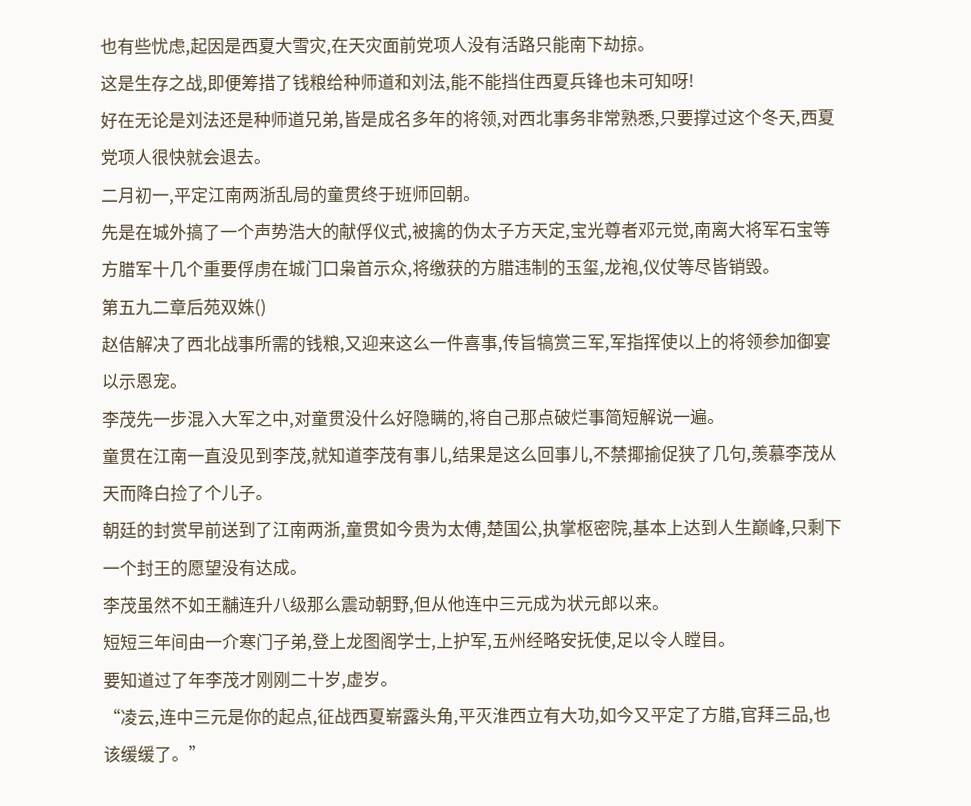也有些忧虑,起因是西夏大雪灾,在天灾面前党项人没有活路只能南下劫掠。
这是生存之战,即便筹措了钱粮给种师道和刘法,能不能挡住西夏兵锋也未可知呀!
好在无论是刘法还是种师道兄弟,皆是成名多年的将领,对西北事务非常熟悉,只要撑过这个冬天,西夏党项人很快就会退去。
二月初一,平定江南两浙乱局的童贯终于班师回朝。
先是在城外搞了一个声势浩大的献俘仪式,被擒的伪太子方天定,宝光尊者邓元觉,南离大将军石宝等方腊军十几个重要俘虏在城门口枭首示众,将缴获的方腊违制的玉玺,龙袍,仪仗等尽皆销毁。
第五九二章后苑双姝()
赵佶解决了西北战事所需的钱粮,又迎来这么一件喜事,传旨犒赏三军,军指挥使以上的将领参加御宴以示恩宠。
李茂先一步混入大军之中,对童贯没什么好隐瞒的,将自己那点破烂事简短解说一遍。
童贯在江南一直没见到李茂,就知道李茂有事儿,结果是这么回事儿,不禁揶揄促狭了几句,羡慕李茂从天而降白捡了个儿子。
朝廷的封赏早前送到了江南两浙,童贯如今贵为太傅,楚国公,执掌枢密院,基本上达到人生巅峰,只剩下一个封王的愿望没有达成。
李茂虽然不如王黼连升八级那么震动朝野,但从他连中三元成为状元郎以来。
短短三年间由一介寒门子弟,登上龙图阁学士,上护军,五州经略安抚使,足以令人瞠目。
要知道过了年李茂才刚刚二十岁,虚岁。
“凌云,连中三元是你的起点,征战西夏崭露头角,平灭淮西立有大功,如今又平定了方腊,官拜三品,也该缓缓了。”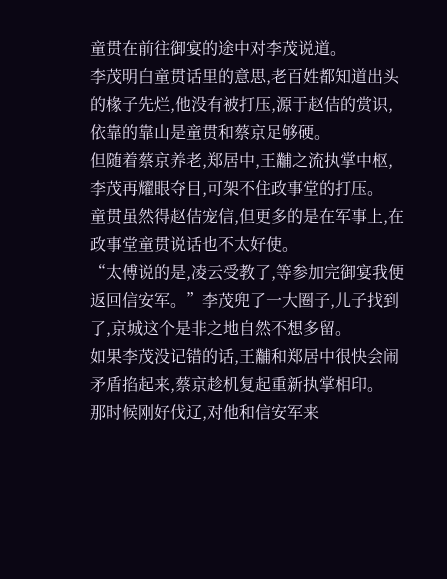童贯在前往御宴的途中对李茂说道。
李茂明白童贯话里的意思,老百姓都知道出头的椽子先烂,他没有被打压,源于赵佶的赏识,依靠的靠山是童贯和蔡京足够硬。
但随着蔡京养老,郑居中,王黼之流执掌中枢,李茂再耀眼夺目,可架不住政事堂的打压。
童贯虽然得赵佶宠信,但更多的是在军事上,在政事堂童贯说话也不太好使。
“太傅说的是,凌云受教了,等参加完御宴我便返回信安军。”李茂兜了一大圈子,儿子找到了,京城这个是非之地自然不想多留。
如果李茂没记错的话,王黼和郑居中很快会闹矛盾掐起来,蔡京趁机复起重新执掌相印。
那时候刚好伐辽,对他和信安军来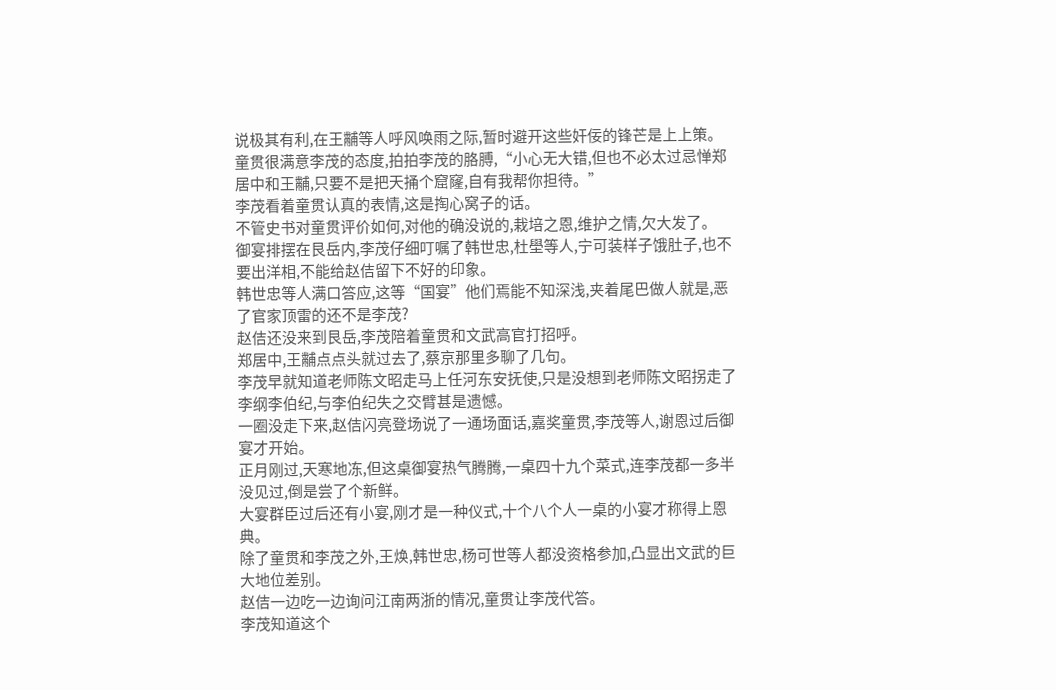说极其有利,在王黼等人呼风唤雨之际,暂时避开这些奸佞的锋芒是上上策。
童贯很满意李茂的态度,拍拍李茂的胳膊,“小心无大错,但也不必太过忌惮郑居中和王黼,只要不是把天捅个窟窿,自有我帮你担待。”
李茂看着童贯认真的表情,这是掏心窝子的话。
不管史书对童贯评价如何,对他的确没说的,栽培之恩,维护之情,欠大发了。
御宴排摆在艮岳内,李茂仔细叮嘱了韩世忠,杜壆等人,宁可装样子饿肚子,也不要出洋相,不能给赵佶留下不好的印象。
韩世忠等人满口答应,这等“国宴”他们焉能不知深浅,夹着尾巴做人就是,恶了官家顶雷的还不是李茂?
赵佶还没来到艮岳,李茂陪着童贯和文武高官打招呼。
郑居中,王黼点点头就过去了,蔡京那里多聊了几句。
李茂早就知道老师陈文昭走马上任河东安抚使,只是没想到老师陈文昭拐走了李纲李伯纪,与李伯纪失之交臂甚是遗憾。
一圈没走下来,赵佶闪亮登场说了一通场面话,嘉奖童贯,李茂等人,谢恩过后御宴才开始。
正月刚过,天寒地冻,但这桌御宴热气腾腾,一桌四十九个菜式,连李茂都一多半没见过,倒是尝了个新鲜。
大宴群臣过后还有小宴,刚才是一种仪式,十个八个人一桌的小宴才称得上恩典。
除了童贯和李茂之外,王焕,韩世忠,杨可世等人都没资格参加,凸显出文武的巨大地位差别。
赵佶一边吃一边询问江南两浙的情况,童贯让李茂代答。
李茂知道这个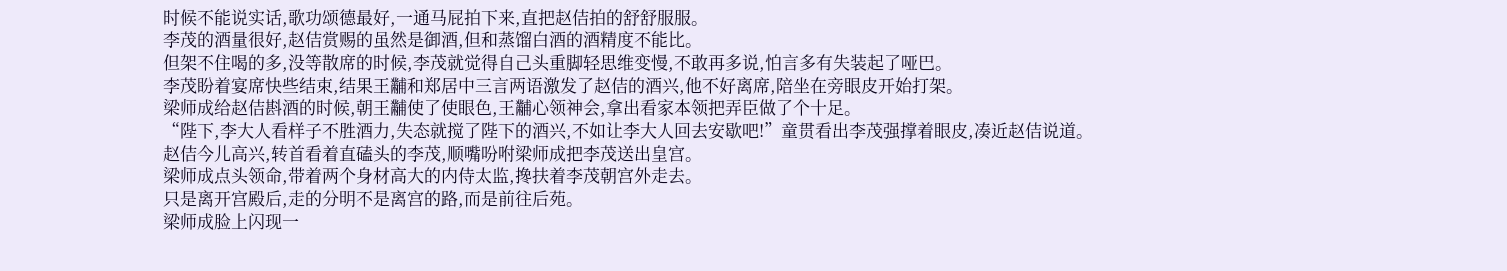时候不能说实话,歌功颂德最好,一通马屁拍下来,直把赵佶拍的舒舒服服。
李茂的酒量很好,赵佶赏赐的虽然是御酒,但和蒸馏白酒的酒精度不能比。
但架不住喝的多,没等散席的时候,李茂就觉得自己头重脚轻思维变慢,不敢再多说,怕言多有失装起了哑巴。
李茂盼着宴席快些结束,结果王黼和郑居中三言两语激发了赵佶的酒兴,他不好离席,陪坐在旁眼皮开始打架。
梁师成给赵佶斟酒的时候,朝王黼使了使眼色,王黼心领神会,拿出看家本领把弄臣做了个十足。
“陛下,李大人看样子不胜酒力,失态就搅了陛下的酒兴,不如让李大人回去安歇吧!”童贯看出李茂强撑着眼皮,凑近赵佶说道。
赵佶今儿高兴,转首看着直磕头的李茂,顺嘴吩咐梁师成把李茂送出皇宫。
梁师成点头领命,带着两个身材高大的内侍太监,搀扶着李茂朝宫外走去。
只是离开宫殿后,走的分明不是离宫的路,而是前往后苑。
梁师成脸上闪现一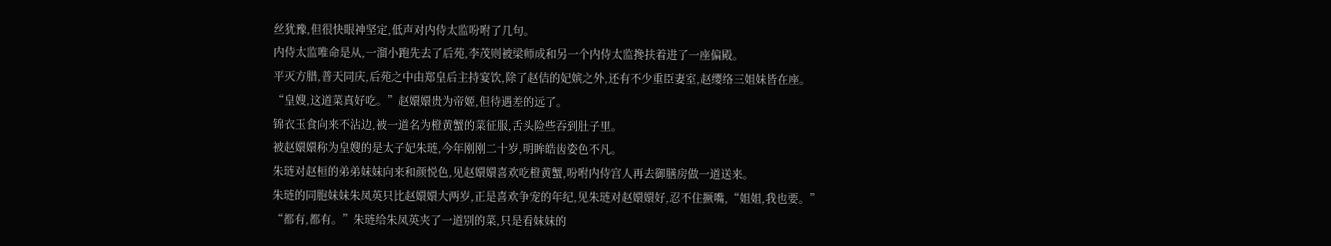丝犹豫,但很快眼神坚定,低声对内侍太监吩咐了几句。
内侍太监唯命是从,一溜小跑先去了后苑,李茂则被梁师成和另一个内侍太监搀扶着进了一座偏殿。
平灭方腊,普天同庆,后苑之中由郑皇后主持宴饮,除了赵佶的妃嫔之外,还有不少重臣妻室,赵缨络三姐妹皆在座。
“皇嫂,这道菜真好吃。”赵嬛嬛贵为帝姬,但待遇差的远了。
锦衣玉食向来不沾边,被一道名为橙黄蟹的菜征服,舌头险些吞到肚子里。
被赵嬛嬛称为皇嫂的是太子妃朱琏,今年刚刚二十岁,明眸皓齿姿色不凡。
朱琏对赵桓的弟弟妹妹向来和颜悦色,见赵嬛嬛喜欢吃橙黄蟹,吩咐内侍宫人再去御膳房做一道送来。
朱琏的同胞妹妹朱凤英只比赵嬛嬛大两岁,正是喜欢争宠的年纪,见朱琏对赵嬛嬛好,忍不住撅嘴,“姐姐,我也要。”
“都有,都有。”朱琏给朱凤英夹了一道别的菜,只是看妹妹的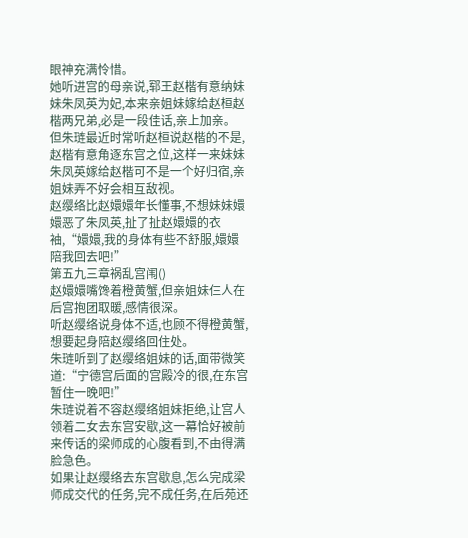眼神充满怜惜。
她听进宫的母亲说,郓王赵楷有意纳妹妹朱凤英为妃,本来亲姐妹嫁给赵桓赵楷两兄弟,必是一段佳话,亲上加亲。
但朱琏最近时常听赵桓说赵楷的不是,赵楷有意角逐东宫之位,这样一来妹妹朱凤英嫁给赵楷可不是一个好归宿,亲姐妹弄不好会相互敌视。
赵缨络比赵嬛嬛年长懂事,不想妹妹嬛嬛恶了朱凤英,扯了扯赵嬛嬛的衣袖,“嬛嬛,我的身体有些不舒服,嬛嬛陪我回去吧!”
第五九三章祸乱宫闱()
赵嬛嬛嘴馋着橙黄蟹,但亲姐妹仨人在后宫抱团取暖,感情很深。
听赵缨络说身体不适,也顾不得橙黄蟹,想要起身陪赵缨络回住处。
朱琏听到了赵缨络姐妹的话,面带微笑道:“宁德宫后面的宫殿冷的很,在东宫暂住一晚吧!”
朱琏说着不容赵缨络姐妹拒绝,让宫人领着二女去东宫安歇,这一幕恰好被前来传话的梁师成的心腹看到,不由得满脸急色。
如果让赵缨络去东宫歇息,怎么完成梁师成交代的任务,完不成任务,在后苑还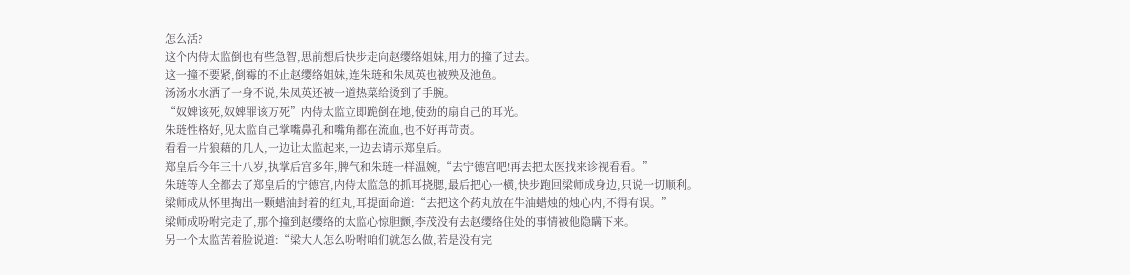怎么活?
这个内侍太监倒也有些急智,思前想后快步走向赵缨络姐妹,用力的撞了过去。
这一撞不要紧,倒霉的不止赵缨络姐妹,连朱琏和朱凤英也被殃及池鱼。
汤汤水水洒了一身不说,朱凤英还被一道热菜给烫到了手腕。
“奴婢该死,奴婢罪该万死”内侍太监立即跪倒在地,使劲的扇自己的耳光。
朱琏性格好,见太监自己掌嘴鼻孔和嘴角都在流血,也不好再苛责。
看看一片狼藉的几人,一边让太监起来,一边去请示郑皇后。
郑皇后今年三十八岁,执掌后宫多年,脾气和朱琏一样温婉,“去宁德宫吧!再去把太医找来诊视看看。”
朱琏等人全都去了郑皇后的宁德宫,内侍太监急的抓耳挠腮,最后把心一横,快步跑回梁师成身边,只说一切顺利。
梁师成从怀里掏出一颗蜡油封着的红丸,耳提面命道:“去把这个药丸放在牛油蜡烛的烛心内,不得有误。”
梁师成吩咐完走了,那个撞到赵缨络的太监心惊胆颤,李茂没有去赵缨络住处的事情被他隐瞒下来。
另一个太监苦着脸说道:“梁大人怎么吩咐咱们就怎么做,若是没有完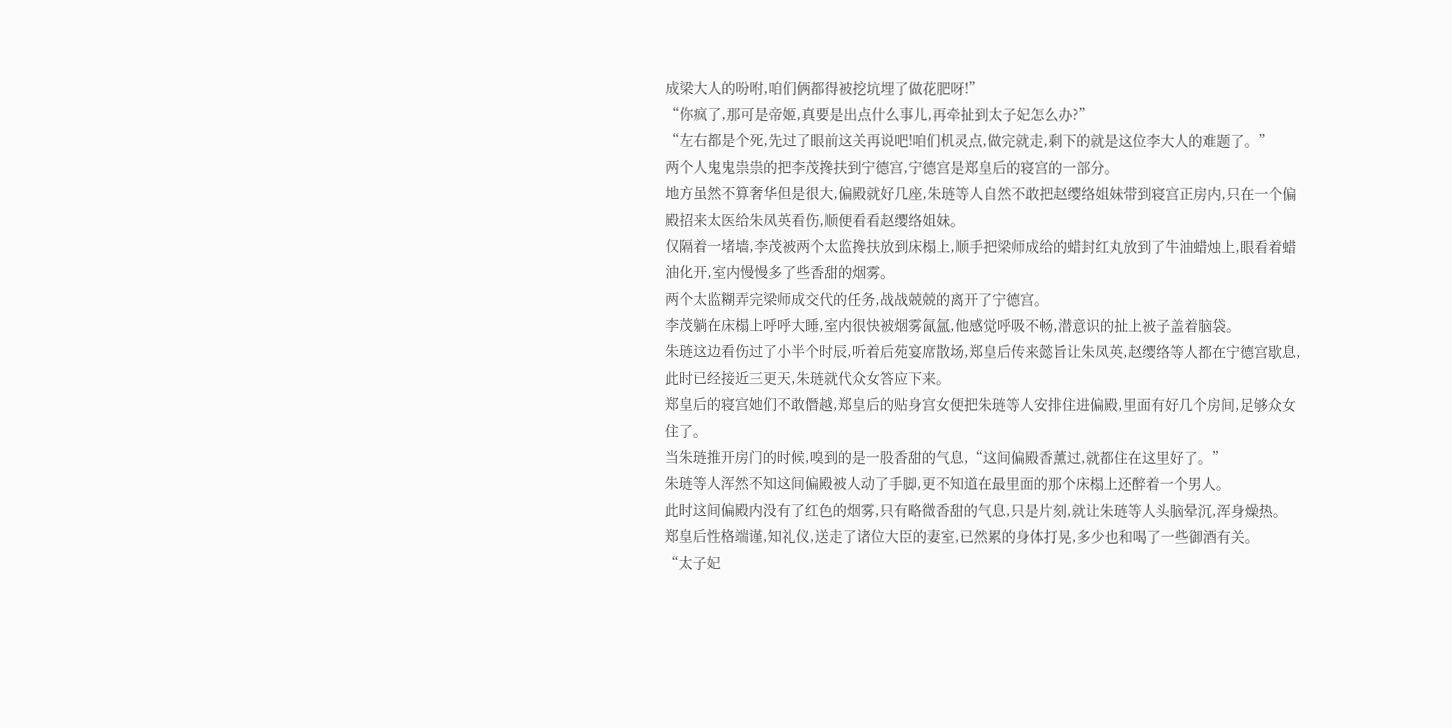成梁大人的吩咐,咱们俩都得被挖坑埋了做花肥呀!”
“你疯了,那可是帝姬,真要是出点什么事儿,再牵扯到太子妃怎么办?”
“左右都是个死,先过了眼前这关再说吧!咱们机灵点,做完就走,剩下的就是这位李大人的难题了。”
两个人鬼鬼祟祟的把李茂搀扶到宁德宫,宁德宫是郑皇后的寝宫的一部分。
地方虽然不算奢华但是很大,偏殿就好几座,朱琏等人自然不敢把赵缨络姐妹带到寝宫正房内,只在一个偏殿招来太医给朱凤英看伤,顺便看看赵缨络姐妹。
仅隔着一堵墙,李茂被两个太监搀扶放到床榻上,顺手把梁师成给的蜡封红丸放到了牛油蜡烛上,眼看着蜡油化开,室内慢慢多了些香甜的烟雾。
两个太监糊弄完梁师成交代的任务,战战兢兢的离开了宁德宫。
李茂躺在床榻上呼呼大睡,室内很快被烟雾氤氲,他感觉呼吸不畅,潜意识的扯上被子盖着脑袋。
朱琏这边看伤过了小半个时辰,听着后苑宴席散场,郑皇后传来懿旨让朱凤英,赵缨络等人都在宁德宫歇息,此时已经接近三更天,朱琏就代众女答应下来。
郑皇后的寝宫她们不敢僭越,郑皇后的贴身宫女便把朱琏等人安排住进偏殿,里面有好几个房间,足够众女住了。
当朱琏推开房门的时候,嗅到的是一股香甜的气息,“这间偏殿香薰过,就都住在这里好了。”
朱琏等人浑然不知这间偏殿被人动了手脚,更不知道在最里面的那个床榻上还醉着一个男人。
此时这间偏殿内没有了红色的烟雾,只有略微香甜的气息,只是片刻,就让朱琏等人头脑晕沉,浑身燥热。
郑皇后性格端谨,知礼仪,送走了诸位大臣的妻室,已然累的身体打晃,多少也和喝了一些御酒有关。
“太子妃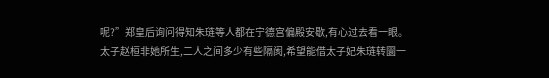呢?”郑皇后询问得知朱琏等人都在宁德宫偏殿安歇,有心过去看一眼。
太子赵桓非她所生,二人之间多少有些隔阂,希望能借太子妃朱琏转圜一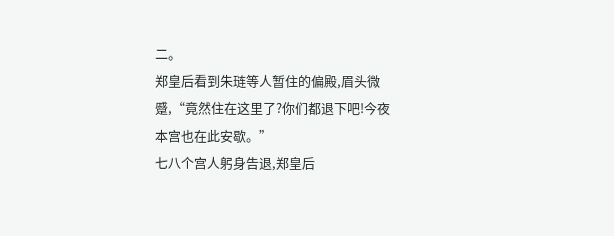二。
郑皇后看到朱琏等人暂住的偏殿,眉头微蹙,“竟然住在这里了?你们都退下吧!今夜本宫也在此安歇。”
七八个宫人躬身告退,郑皇后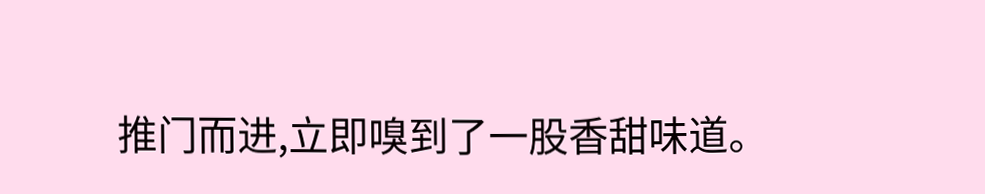推门而进,立即嗅到了一股香甜味道。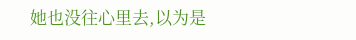她也没往心里去,以为是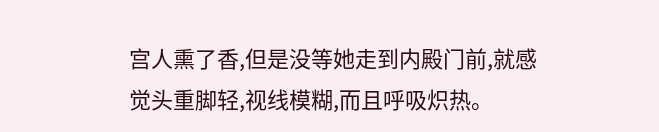宫人熏了香,但是没等她走到内殿门前,就感觉头重脚轻,视线模糊,而且呼吸炽热。